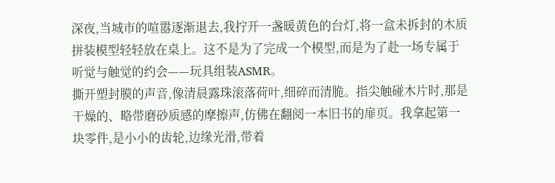深夜,当城市的喧嚣逐渐退去,我拧开一盏暖黄色的台灯,将一盒未拆封的木质拼装模型轻轻放在桌上。这不是为了完成一个模型,而是为了赴一场专属于听觉与触觉的约会——玩具组装ASMR。
撕开塑封膜的声音,像清晨露珠滚落荷叶,细碎而清脆。指尖触碰木片时,那是干燥的、略带磨砂质感的摩擦声,仿佛在翻阅一本旧书的扉页。我拿起第一块零件,是小小的齿轮,边缘光滑,带着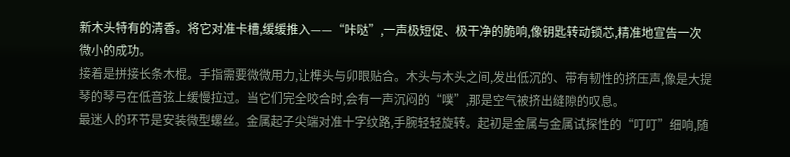新木头特有的清香。将它对准卡槽,缓缓推入——“咔哒”,一声极短促、极干净的脆响,像钥匙转动锁芯,精准地宣告一次微小的成功。
接着是拼接长条木棍。手指需要微微用力,让榫头与卯眼贴合。木头与木头之间,发出低沉的、带有韧性的挤压声,像是大提琴的琴弓在低音弦上缓慢拉过。当它们完全咬合时,会有一声沉闷的“噗”,那是空气被挤出缝隙的叹息。
最迷人的环节是安装微型螺丝。金属起子尖端对准十字纹路,手腕轻轻旋转。起初是金属与金属试探性的“叮叮”细响,随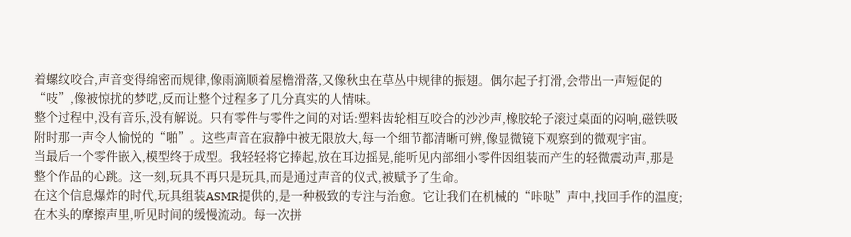着螺纹咬合,声音变得绵密而规律,像雨滴顺着屋檐滑落,又像秋虫在草丛中规律的振翅。偶尔起子打滑,会带出一声短促的“吱”,像被惊扰的梦呓,反而让整个过程多了几分真实的人情味。
整个过程中,没有音乐,没有解说。只有零件与零件之间的对话:塑料齿轮相互咬合的沙沙声,橡胶轮子滚过桌面的闷响,磁铁吸附时那一声令人愉悦的“啪”。这些声音在寂静中被无限放大,每一个细节都清晰可辨,像显微镜下观察到的微观宇宙。
当最后一个零件嵌入,模型终于成型。我轻轻将它捧起,放在耳边摇晃,能听见内部细小零件因组装而产生的轻微震动声,那是整个作品的心跳。这一刻,玩具不再只是玩具,而是通过声音的仪式,被赋予了生命。
在这个信息爆炸的时代,玩具组装ASMR提供的,是一种极致的专注与治愈。它让我们在机械的“咔哒”声中,找回手作的温度;在木头的摩擦声里,听见时间的缓慢流动。每一次拼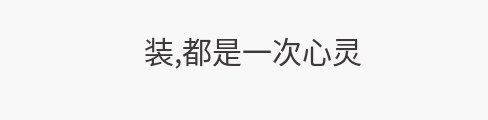装,都是一次心灵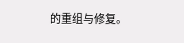的重组与修复。